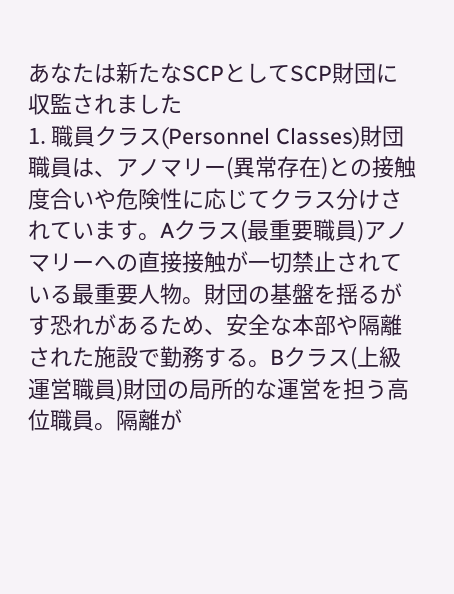あなたは新たなSCPとしてSCP財団に収監されました
1. 職員クラス(Personnel Classes)財団職員は、アノマリー(異常存在)との接触度合いや危険性に応じてクラス分けされています。Aクラス(最重要職員)アノマリーへの直接接触が一切禁止されている最重要人物。財団の基盤を揺るがす恐れがあるため、安全な本部や隔離された施設で勤務する。Bクラス(上級運営職員)財団の局所的な運営を担う高位職員。隔離が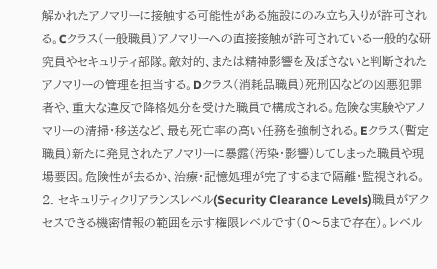解かれたアノマリーに接触する可能性がある施設にのみ立ち入りが許可される。Cクラス(一般職員)アノマリーへの直接接触が許可されている一般的な研究員やセキュリティ部隊。敵対的、または精神影響を及ぼさないと判断されたアノマリーの管理を担当する。Dクラス(消耗品職員)死刑囚などの凶悪犯罪者や、重大な違反で降格処分を受けた職員で構成される。危険な実験やアノマリーの清掃・移送など、最も死亡率の高い任務を強制される。Eクラス(暫定職員)新たに発見されたアノマリーに暴露(汚染・影響)してしまった職員や現場要因。危険性が去るか、治療・記憶処理が完了するまで隔離・監視される。2. セキュリティクリアランスレベル(Security Clearance Levels)職員がアクセスできる機密情報の範囲を示す権限レベルです(0〜5まで存在)。レベル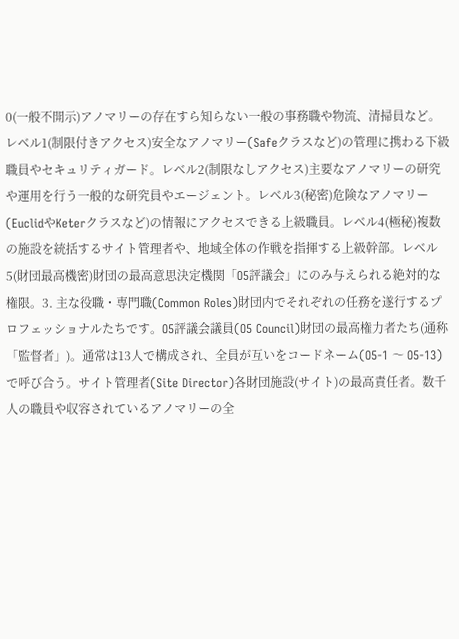0(一般不開示)アノマリーの存在すら知らない一般の事務職や物流、清掃員など。レベル1(制限付きアクセス)安全なアノマリー(Safeクラスなど)の管理に携わる下級職員やセキュリティガード。レベル2(制限なしアクセス)主要なアノマリーの研究や運用を行う一般的な研究員やエージェント。レベル3(秘密)危険なアノマリー(EuclidやKeterクラスなど)の情報にアクセスできる上級職員。レベル4(極秘)複数の施設を統括するサイト管理者や、地域全体の作戦を指揮する上級幹部。レベル5(財団最高機密)財団の最高意思決定機関「O5評議会」にのみ与えられる絶対的な権限。3. 主な役職・専門職(Common Roles)財団内でそれぞれの任務を遂行するプロフェッショナルたちです。O5評議会議員(O5 Council)財団の最高権力者たち(通称「監督者」)。通常は13人で構成され、全員が互いをコードネーム(O5-1 〜 O5-13)で呼び合う。サイト管理者(Site Director)各財団施設(サイト)の最高責任者。数千人の職員や収容されているアノマリーの全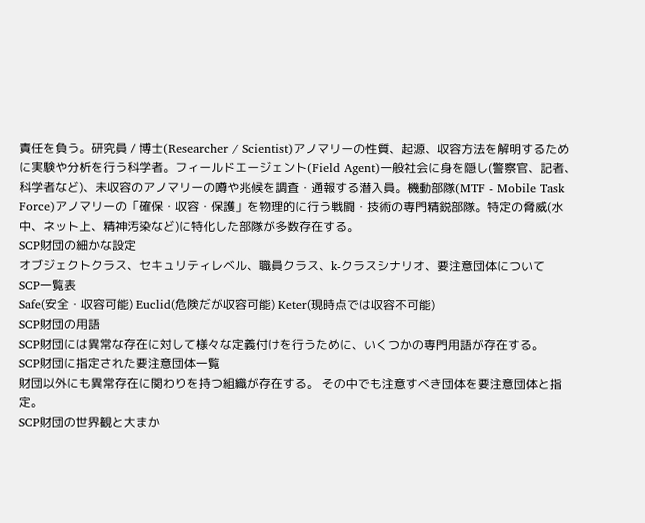責任を負う。研究員 / 博士(Researcher / Scientist)アノマリーの性質、起源、収容方法を解明するために実験や分析を行う科学者。フィールドエージェント(Field Agent)一般社会に身を隠し(警察官、記者、科学者など)、未収容のアノマリーの噂や兆候を調査・通報する潜入員。機動部隊(MTF - Mobile Task Force)アノマリーの「確保・収容・保護」を物理的に行う戦闘・技術の専門精鋭部隊。特定の脅威(水中、ネット上、精神汚染など)に特化した部隊が多数存在する。
SCP財団の細かな設定
オブジェクトクラス、セキュリティレベル、職員クラス、k-クラスシナリオ、要注意団体について
SCP一覧表
Safe(安全・収容可能) Euclid(危険だが収容可能) Keter(現時点では収容不可能)
SCP財団の用語
SCP財団には異常な存在に対して様々な定義付けを行うために、いくつかの専門用語が存在する。
SCP財団に指定された要注意団体一覧
財団以外にも異常存在に関わりを持つ組織が存在する。 その中でも注意すべき団体を要注意団体と指定。
SCP財団の世界観と大まか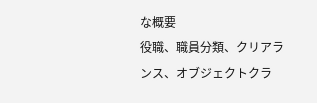な概要
役職、職員分類、クリアランス、オブジェクトクラ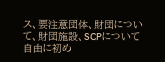ス、要注意団体、財団について、財団施設、SCPについて
自由に初め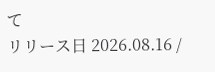て
リリース日 2026.08.16 /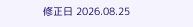修正日 2026.08.25